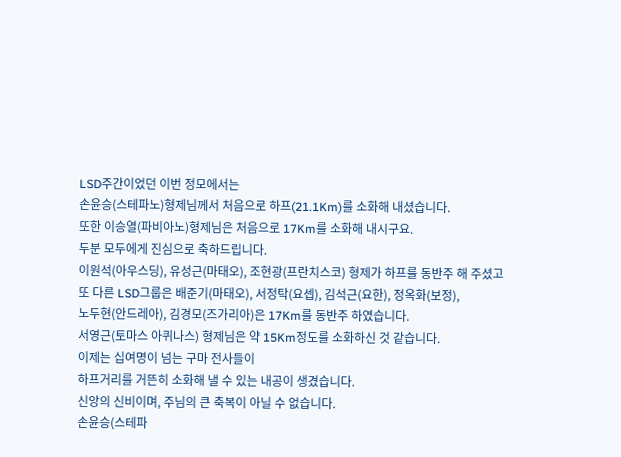LSD주간이었던 이번 정모에서는
손윤승(스테파노)형제님께서 처음으로 하프(21.1Km)를 소화해 내셨습니다.
또한 이승열(파비아노)형제님은 처음으로 17Km를 소화해 내시구요.
두분 모두에게 진심으로 축하드립니다.
이원석(아우스딩), 유성근(마태오), 조현광(프란치스코) 형제가 하프를 동반주 해 주셨고
또 다른 LSD그룹은 배준기(마태오), 서정탁(요셉), 김석근(요한), 정옥화(보정),
노두현(안드레아), 김경모(즈가리아)은 17Km를 동반주 하였습니다.
서영근(토마스 아퀴나스) 형제님은 약 15Km정도를 소화하신 것 같습니다.
이제는 십여명이 넘는 구마 전사들이
하프거리를 거뜬히 소화해 낼 수 있는 내공이 생겼습니다.
신앙의 신비이며, 주님의 큰 축복이 아닐 수 없습니다.
손윤승(스테파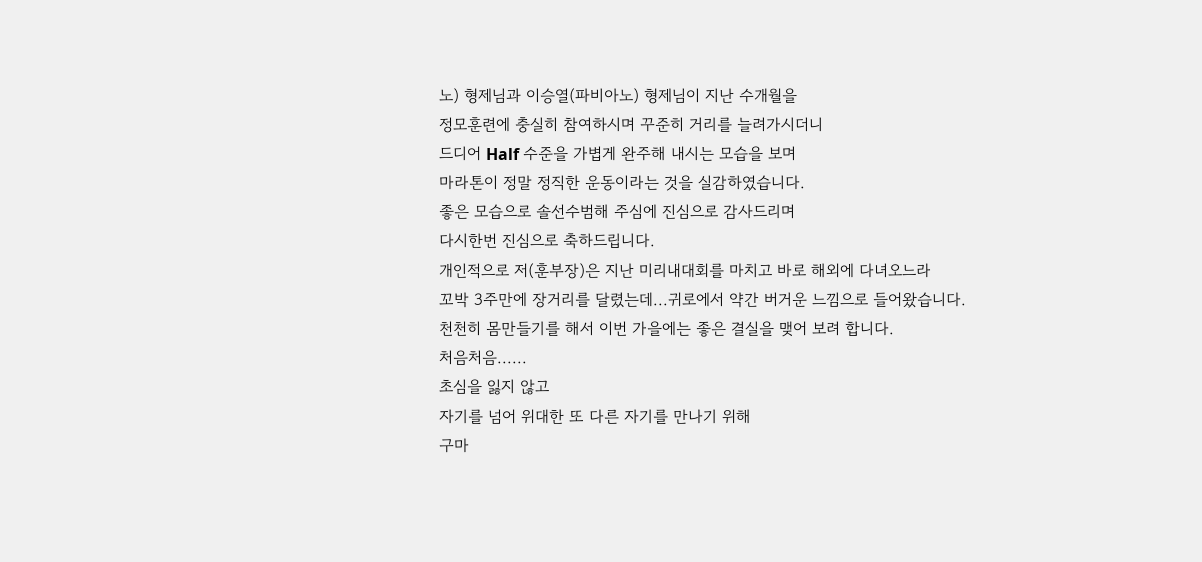노) 형제님과 이승열(파비아노) 형제님이 지난 수개월을
정모훈련에 충실히 참여하시며 꾸준히 거리를 늘려가시더니
드디어 Half 수준을 가볍게 완주해 내시는 모습을 보며
마라톤이 정말 정직한 운동이라는 것을 실감하였습니다.
좋은 모습으로 솔선수범해 주심에 진심으로 감사드리며
다시한번 진심으로 축하드립니다.
개인적으로 저(훈부장)은 지난 미리내대회를 마치고 바로 해외에 다녀오느라
꼬박 3주만에 장거리를 달렸는데...귀로에서 약간 버거운 느낌으로 들어왔습니다.
천천히 몸만들기를 해서 이번 가을에는 좋은 결실을 맺어 보려 합니다.
처음처음......
초심을 잃지 않고
자기를 넘어 위대한 또 다른 자기를 만나기 위해
구마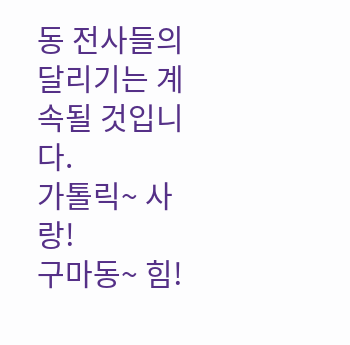동 전사들의 달리기는 계속될 것입니다.
가톨릭~ 사랑!
구마동~ 힘!